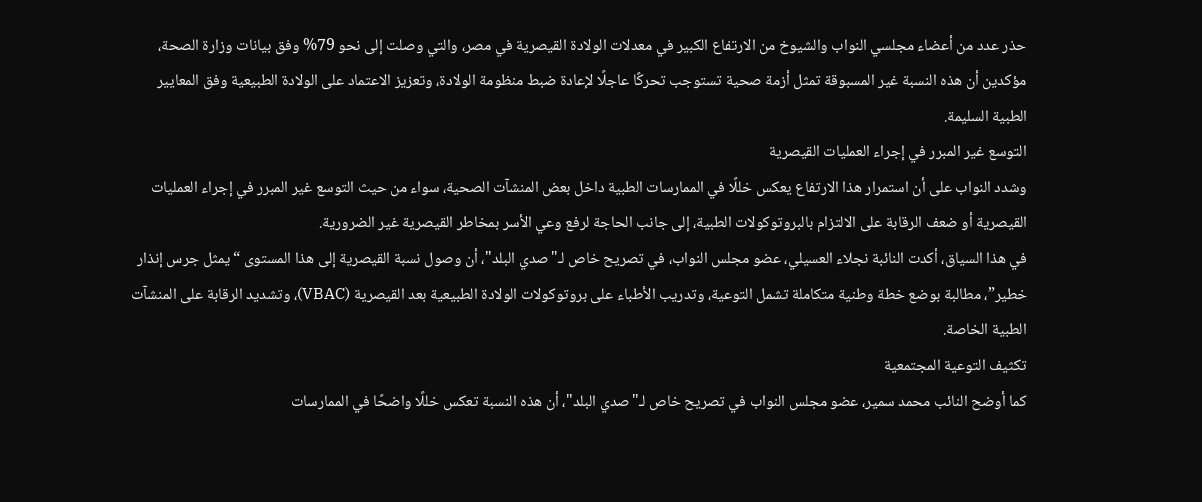حذر عدد من أعضاء مجلسي النواب والشيوخ من الارتفاع الكبير في معدلات الولادة القيصرية في مصر، والتي وصلت إلى نحو 79% وفق بيانات وزارة الصحة، مؤكدين أن هذه النسبة غير المسبوقة تمثل أزمة صحية تستوجب تحركًا عاجلًا لإعادة ضبط منظومة الولادة، وتعزيز الاعتماد على الولادة الطبيعية وفق المعايير الطبية السليمة.
التوسع غير المبرر في إجراء العمليات القيصرية
وشدد النواب على أن استمرار هذا الارتفاع يعكس خللًا في الممارسات الطبية داخل بعض المنشآت الصحية، سواء من حيث التوسع غير المبرر في إجراء العمليات القيصرية أو ضعف الرقابة على الالتزام بالبروتوكولات الطبية، إلى جانب الحاجة لرفع وعي الأسر بمخاطر القيصرية غير الضرورية.
في هذا السياق، أكدت النائبة نجلاء العسيلي، عضو مجلس النواب، في تصريح خاص لـ"صدي البلد"، أن وصول نسبة القيصرية إلى هذا المستوى “يمثل جرس إنذار خطير”، مطالبة بوضع خطة وطنية متكاملة تشمل التوعية، وتدريب الأطباء على بروتوكولات الولادة الطبيعية بعد القيصرية (VBAC)، وتشديد الرقابة على المنشآت الطبية الخاصة.
تكثيف التوعية المجتمعية
كما أوضح النائب محمد سمير، عضو مجلس النواب في تصريح خاص لـ"صدي البلد"، أن هذه النسبة تعكس خللًا واضحًا في الممارسات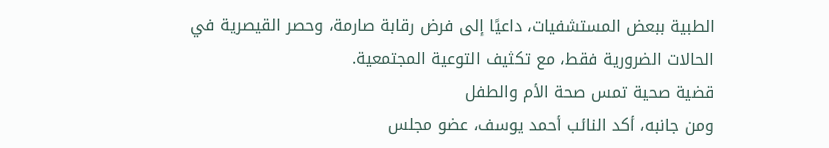الطبية ببعض المستشفيات، داعيًا إلى فرض رقابة صارمة، وحصر القيصرية في الحالات الضرورية فقط، مع تكثيف التوعية المجتمعية.
قضية صحية تمس صحة الأم والطفل
ومن جانبه، أكد النائب أحمد يوسف، عضو مجلس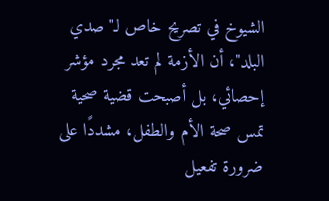الشيوخ في تصريح خاص لـ"صدي البلد"، أن الأزمة لم تعد مجرد مؤشر إحصائي، بل أصبحت قضية صحية تمس صحة الأم والطفل، مشددًا على ضرورة تفعيل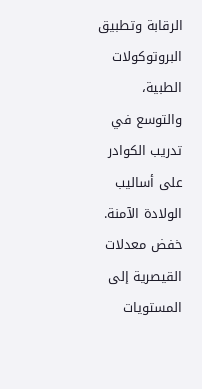الرقابة وتطبيق البروتوكولات الطبية، والتوسع في تدريب الكوادر على أساليب الولادة الآمنة.
خفض معدلات القيصرية إلى المستويات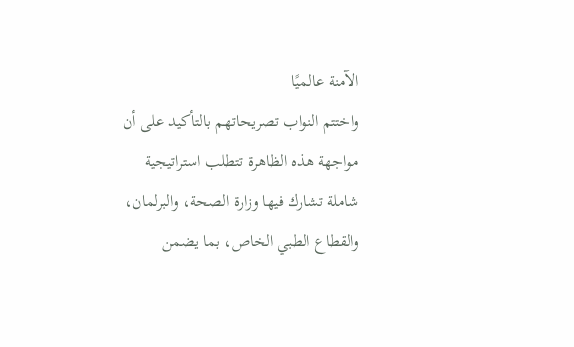الآمنة عالميًا
واختتم النواب تصريحاتهم بالتأكيد على أن مواجهة هذه الظاهرة تتطلب استراتيجية شاملة تشارك فيها وزارة الصحة، والبرلمان، والقطاع الطبي الخاص، بما يضمن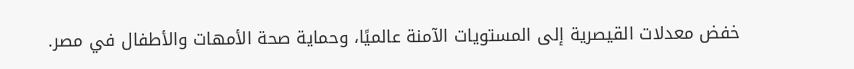خفض معدلات القيصرية إلى المستويات الآمنة عالميًا، وحماية صحة الأمهات والأطفال في مصر.